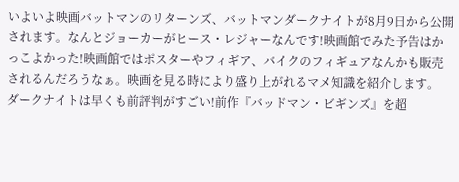いよいよ映画バットマンのリターンズ、バットマンダークナイトが8月9日から公開されます。なんとジョーカーがヒース・レジャーなんです!映画館でみた予告はかっこよかった!映画館ではポスターやフィギア、バイクのフィギュアなんかも販売されるんだろうなぁ。映画を見る時により盛り上がれるマメ知識を紹介します。
ダークナイトは早くも前評判がすごい!前作『バッドマン・ビギンズ』を超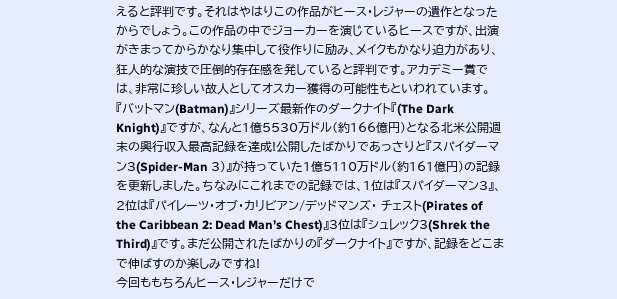えると評判です。それはやはりこの作品がヒース・レジャーの遺作となったからでしょう。この作品の中でジョーカーを演じているヒースですが、出演がきまってからかなり集中して役作りに励み、メイクもかなり迫力があり、狂人的な演技で圧倒的存在感を発していると評判です。アカデミー賞では、非常に珍しい故人としてオスカー獲得の可能性もといわれています。
『バットマン(Batman)』シリーズ最新作のダークナイト『(The Dark Knight)』ですが、なんと1億5530万ドル(約166億円)となる北米公開週末の興行収入最高記録を達成!公開したばかりであっさりと『スパイダーマン3(Spider-Man 3)』が持っていた1億5110万ドル(約161億円)の記録を更新しました。ちなみにこれまでの記録では、1位は『スパイダーマン3』、2位は『パイレーツ・オブ・カリビアン/デッドマンズ・ チェスト(Pirates of the Caribbean 2: Dead Man’s Chest)』3位は『シュレック3(Shrek the Third)』です。まだ公開されたばかりの『ダークナイト』ですが、記録をどこまで伸ばすのか楽しみですね!
今回ももちろんヒース・レジャーだけで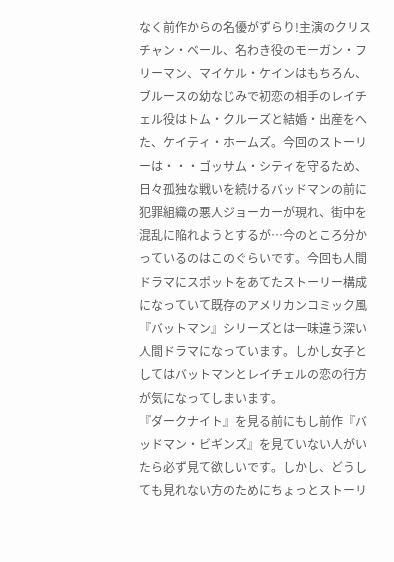なく前作からの名優がずらり!主演のクリスチャン・ベール、名わき役のモーガン・フリーマン、マイケル・ケインはもちろん、ブルースの幼なじみで初恋の相手のレイチェル役はトム・クルーズと結婚・出産をへた、ケイティ・ホームズ。今回のストーリーは・・・ゴッサム・シティを守るため、日々孤独な戦いを続けるバッドマンの前に犯罪組織の悪人ジョーカーが現れ、街中を混乱に陥れようとするが…今のところ分かっているのはこのぐらいです。今回も人間ドラマにスポットをあてたストーリー構成になっていて既存のアメリカンコミック風『バットマン』シリーズとは一味違う深い人間ドラマになっています。しかし女子としてはバットマンとレイチェルの恋の行方が気になってしまいます。
『ダークナイト』を見る前にもし前作『バッドマン・ビギンズ』を見ていない人がいたら必ず見て欲しいです。しかし、どうしても見れない方のためにちょっとストーリ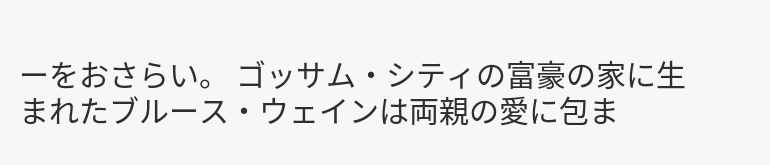ーをおさらい。 ゴッサム・シティの富豪の家に生まれたブルース・ウェインは両親の愛に包ま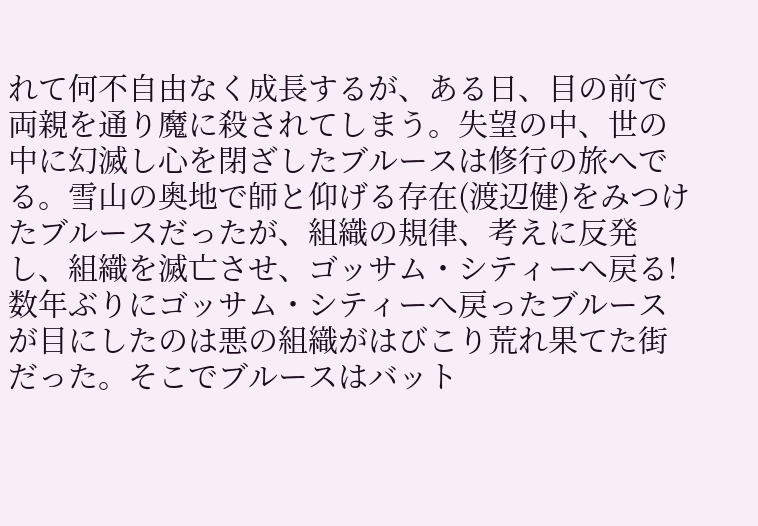れて何不自由なく成長するが、ある日、目の前で両親を通り魔に殺されてしまう。失望の中、世の中に幻滅し心を閉ざしたブルースは修行の旅へでる。雪山の奥地で師と仰げる存在(渡辺健)をみつけたブルースだったが、組織の規律、考えに反発し、組織を滅亡させ、ゴッサム・シティーへ戻る!数年ぶりにゴッサム・シティーへ戻ったブルースが目にしたのは悪の組織がはびこり荒れ果てた街だった。そこでブルースはバット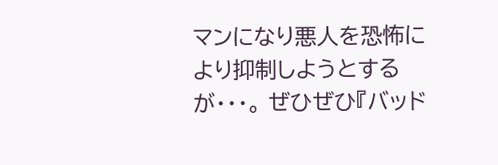マンになり悪人を恐怖により抑制しようとするが・・・。 ぜひぜひ『バッド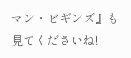マン・ビギンズ』も見てくださいね!